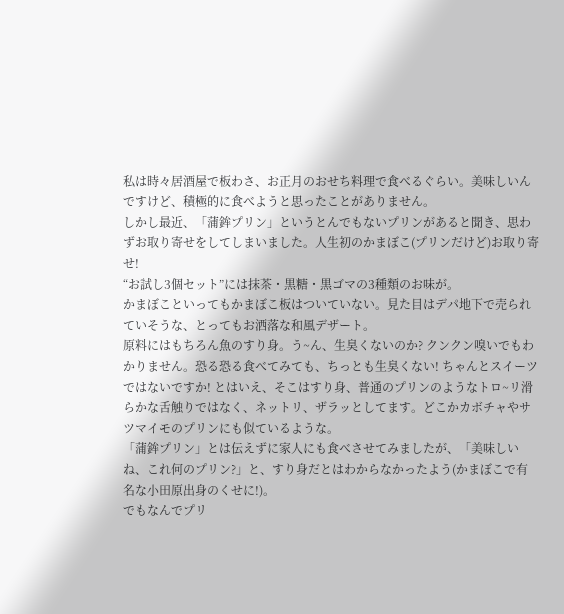私は時々居酒屋で板わさ、お正月のおせち料理で食べるぐらい。美味しいんですけど、積極的に食べようと思ったことがありません。
しかし最近、「蒲鉾プリン」というとんでもないプリンがあると聞き、思わずお取り寄せをしてしまいました。人生初のかまぼこ(プリンだけど)お取り寄せ!
“お試し3個セット”には抹茶・黒糖・黒ゴマの3種類のお味が。
かまぼこといってもかまぼこ板はついていない。見た目はデパ地下で売られていそうな、とってもお洒落な和風デザート。
原料にはもちろん魚のすり身。う~ん、生臭くないのか? クンクン嗅いでもわかりません。恐る恐る食べてみても、ちっとも生臭くない! ちゃんとスイーツではないですか! とはいえ、そこはすり身、普通のプリンのようなトロ~リ滑らかな舌触りではなく、ネットリ、ザラッとしてます。どこかカボチャやサツマイモのプリンにも似ているような。
「蒲鉾プリン」とは伝えずに家人にも食べさせてみましたが、「美味しいね、これ何のプリン?」と、すり身だとはわからなかったよう(かまぼこで有名な小田原出身のくせに!)。
でもなんでプリ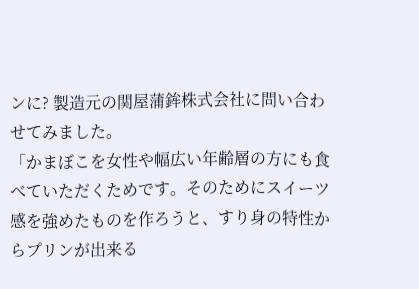ンに? 製造元の関屋蒲鉾株式会社に問い合わせてみました。
「かまぼこを女性や幅広い年齢層の方にも食べていただくためです。そのためにスイーツ感を強めたものを作ろうと、すり身の特性からプリンが出来る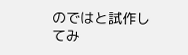のではと試作してみ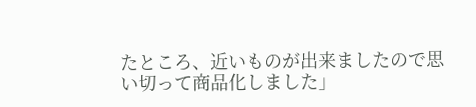たところ、近いものが出来ましたので思い切って商品化しました」